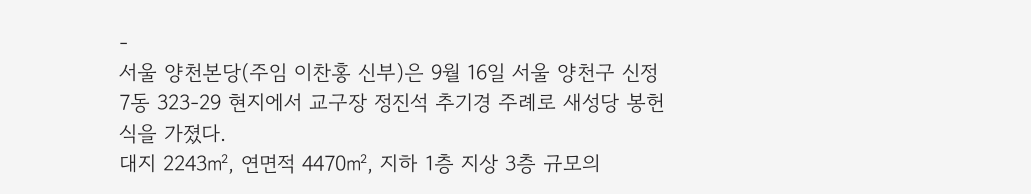-
서울 양천본당(주임 이찬홍 신부)은 9월 16일 서울 양천구 신정 7동 323-29 현지에서 교구장 정진석 추기경 주례로 새성당 봉헌식을 가졌다.
대지 2243㎡, 연면적 4470㎡, 지하 1층 지상 3층 규모의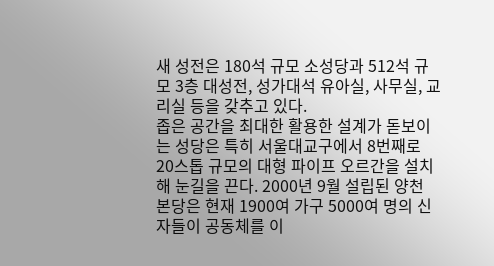새 성전은 180석 규모 소성당과 512석 규모 3층 대성전, 성가대석 유아실, 사무실, 교리실 등을 갖추고 있다.
좁은 공간을 최대한 활용한 설계가 돋보이는 성당은 특히 서울대교구에서 8번째로 20스톱 규모의 대형 파이프 오르간을 설치해 눈길을 끈다. 2000년 9월 설립된 양천 본당은 현재 1900여 가구 5000여 명의 신자들이 공동체를 이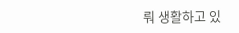뤄 생활하고 있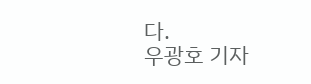다.
우광호 기자